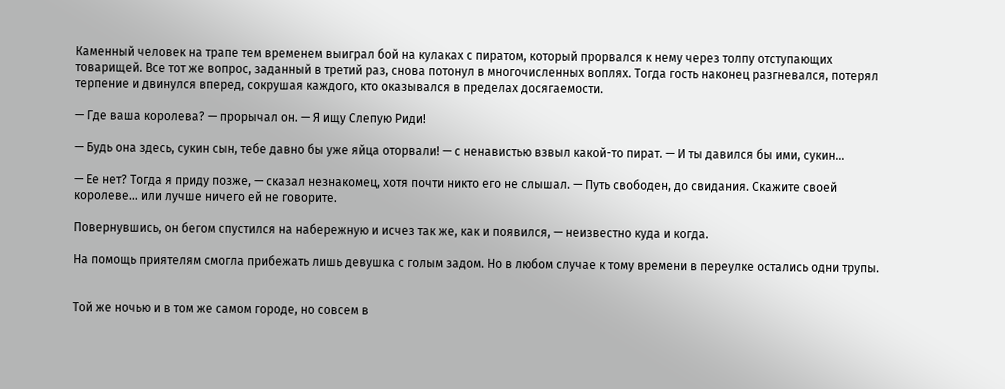Каменный человек на трапе тем временем выиграл бой на кулаках с пиратом, который прорвался к нему через толпу отступающих товарищей. Все тот же вопрос, заданный в третий раз, снова потонул в многочисленных воплях. Тогда гость наконец разгневался, потерял терпение и двинулся вперед, сокрушая каждого, кто оказывался в пределах досягаемости.

— Где ваша королева? — прорычал он. — Я ищу Слепую Риди!

— Будь она здесь, сукин сын, тебе давно бы уже яйца оторвали! — с ненавистью взвыл какой-то пират. — И ты давился бы ими, сукин…

— Ее нет? Тогда я приду позже, — сказал незнакомец, хотя почти никто его не слышал. — Путь свободен, до свидания. Скажите своей королеве… или лучше ничего ей не говорите.

Повернувшись, он бегом спустился на набережную и исчез так же, как и появился, — неизвестно куда и когда.

На помощь приятелям смогла прибежать лишь девушка с голым задом. Но в любом случае к тому времени в переулке остались одни трупы.


Той же ночью и в том же самом городе, но совсем в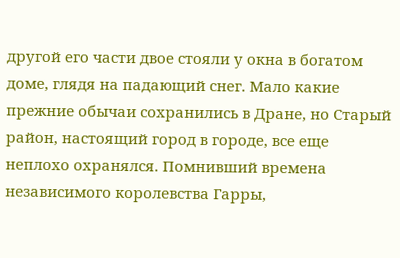другой его части двое стояли у окна в богатом доме, глядя на падающий снег. Мало какие прежние обычаи сохранились в Дране, но Старый район, настоящий город в городе, все еще неплохо охранялся. Помнивший времена независимого королевства Гарры,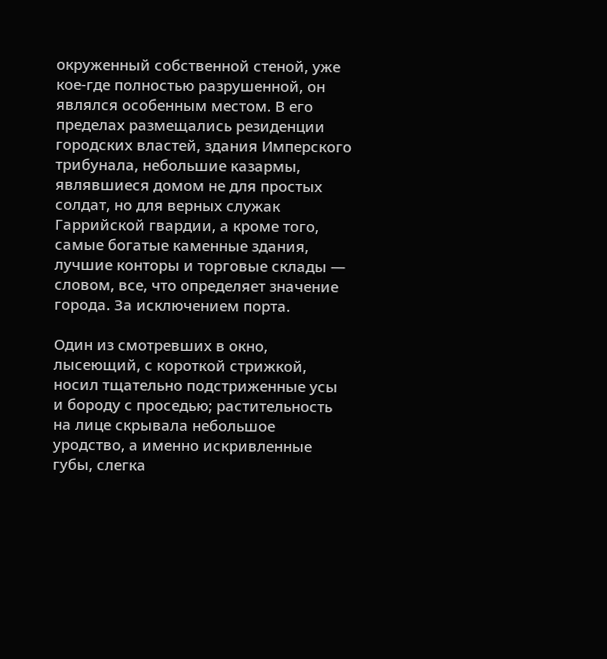окруженный собственной стеной, уже кое-где полностью разрушенной, он являлся особенным местом. В его пределах размещались резиденции городских властей, здания Имперского трибунала, небольшие казармы, являвшиеся домом не для простых солдат, но для верных служак Гаррийской гвардии, а кроме того, самые богатые каменные здания, лучшие конторы и торговые склады — словом, все, что определяет значение города. За исключением порта.

Один из смотревших в окно, лысеющий, с короткой стрижкой, носил тщательно подстриженные усы и бороду с проседью; растительность на лице скрывала небольшое уродство, а именно искривленные губы, слегка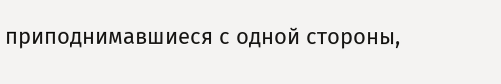приподнимавшиеся с одной стороны,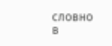словно в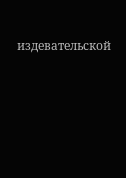издевательской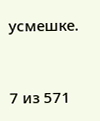усмешке.



7 из 571